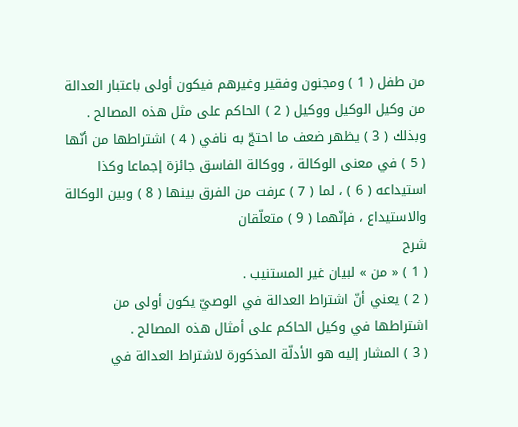من طفل ( 1 ) ومجنون وفقير وغيرهم فيكون أولى باعتبار العدالة من وكيل الوكيل ووكيل ( 2 ) الحاكم على مثل هذه المصالح .
وبذلك ( 3 ) يظهر ضعف ما احتجّ به نافي ( 4 ) اشتراطها من أنّها ( 5 ) في معنى الوكالة ، ووكالة الفاسق جائزة إجماعا وكذا استيداعه ( 6 ) ، لما ( 7 ) عرفت من الفرق بينها ( 8 ) وبين الوكالة والاستيداع ، فإنّهما ( 9 ) متعلّقان
شرح
( 1 ) « من » لبيان غير المستنيب .
( 2 ) يعني أنّ اشتراط العدالة في الوصيّ يكون أولى من اشتراطها في وكيل الحاكم على أمثال هذه المصالح .
( 3 ) المشار إليه هو الأدلّة المذكورة لاشتراط العدالة في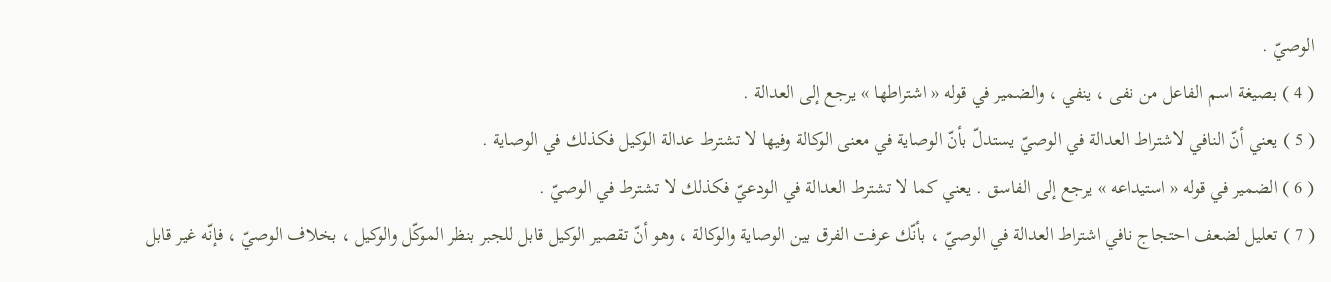الوصيّ .
( 4 ) بصيغة اسم الفاعل من نفى ، ينفي ، والضمير في قوله « اشتراطها » يرجع إلى العدالة .
( 5 ) يعني أنّ النافي لاشتراط العدالة في الوصيّ يستدلّ بأنّ الوصاية في معنى الوكالة وفيها لا تشترط عدالة الوكيل فكذلك في الوصاية .
( 6 ) الضمير في قوله « استيداعه » يرجع إلى الفاسق . يعني كما لا تشترط العدالة في الودعيّ فكذلك لا تشترط في الوصيّ .
( 7 ) تعليل لضعف احتجاج نافي اشتراط العدالة في الوصيّ ، بأنّك عرفت الفرق بين الوصاية والوكالة ، وهو أنّ تقصير الوكيل قابل للجبر بنظر الموكّل والوكيل ، بخلاف الوصيّ ، فإنّه غير قابل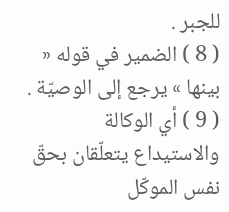للجبر .
( 8 ) الضمير في قوله « بينها » يرجع إلى الوصيّة .
( 9 ) أي الوكالة والاستيداع يتعلّقان بحقّ نفس الموكّل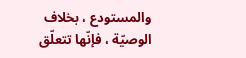والمستودع ، بخلاف الوصيّة ، فإنّها تتعلّق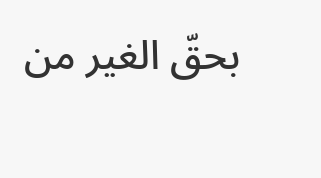بحقّ الغير من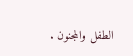الطفل والمجنون .